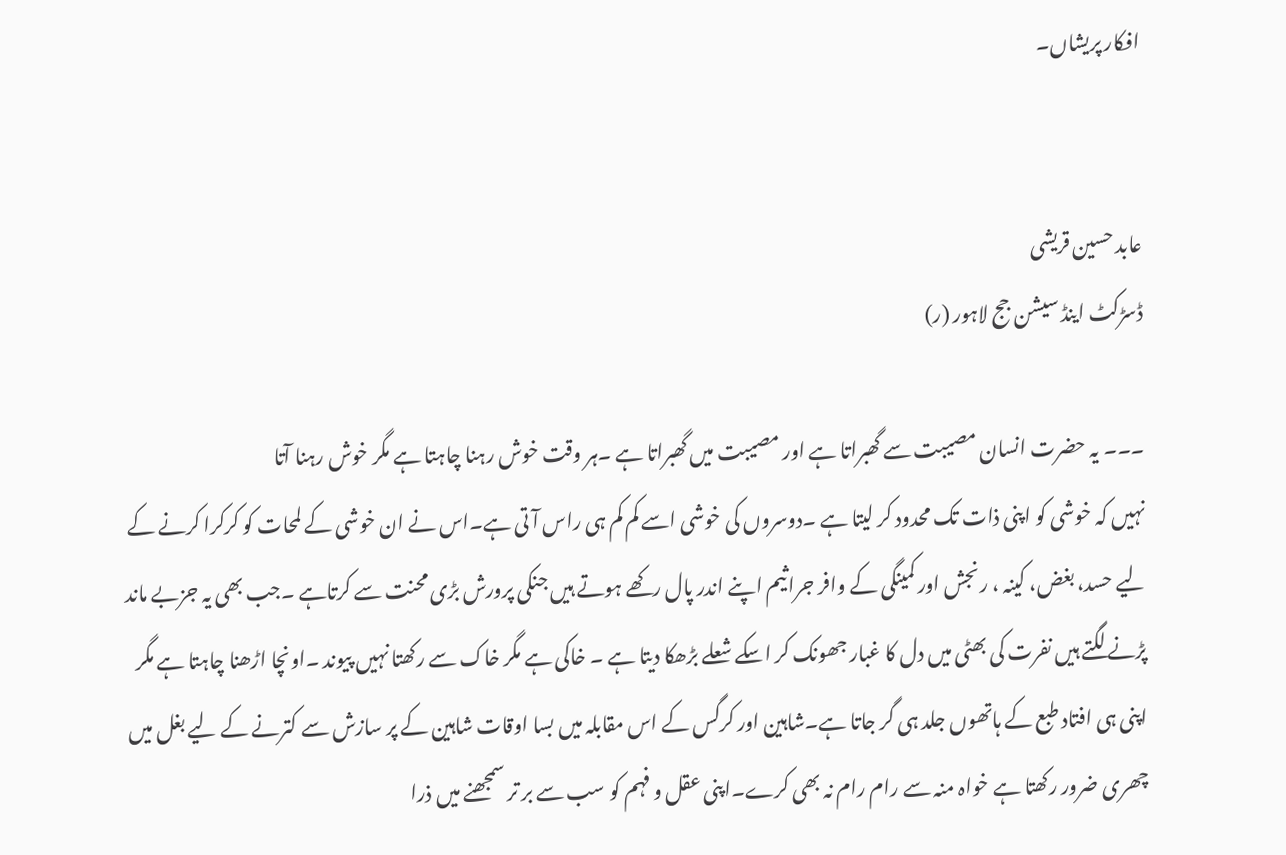افکار پریشاں۔


عابد حسین قریشی
ڈسڑکٹ اینڈ سیشن جج لاہور (ر)

۔۔۔ یہ حضرت انسان مصیبت سے گھبراتا ہے اور مصیبت میں گھبراتا ہے ۔ہر وقت خوش رہنا چاہتا ہے مگر خوش رہنا آتا
نہیں کہ خوشی کو اپنی ذات تک محدود کر لیتا ہے ۔دوسروں کی خوشی اسے کم کم ہی راس آ تی ہے۔اس نے ان خوشی کے لمحات کو کرکرا کرنے کے لیے حسد، بغض، کینہ ، رنجش اور کمینگی کے وافر جراثیم اپنے اندر پال رکھے ہوتے ہیں جنکی پرورش بڑی محنت سے کرتاہے ۔جب بھی یہ جزبے ماند پڑنے لگتے ہیں نفرت کی بھٹی میں دل کا غبار جھونک کر اسکے شعلے بڑھکا دیتا ہے ۔ خاکی ہے مگر خاک سے رکھتا نہیں پیوند ۔اونچا اڑھنا چاہتا ہے مگر اپنی ہی افتاد طبع کے ہاتھوں جلد ہی گر جاتا ہے۔شاہین اور کرگس کے اس مقابلہ میں بسا اوقات شاہین کے پر سازش سے کترنے کے لیے بغل میں چھری ضرور رکھتا ہے خواہ منہ سے رام رام نہ بھی کرے۔اپنی عقل و فہم کو سب سے بر تر سمجھنے میں ذرا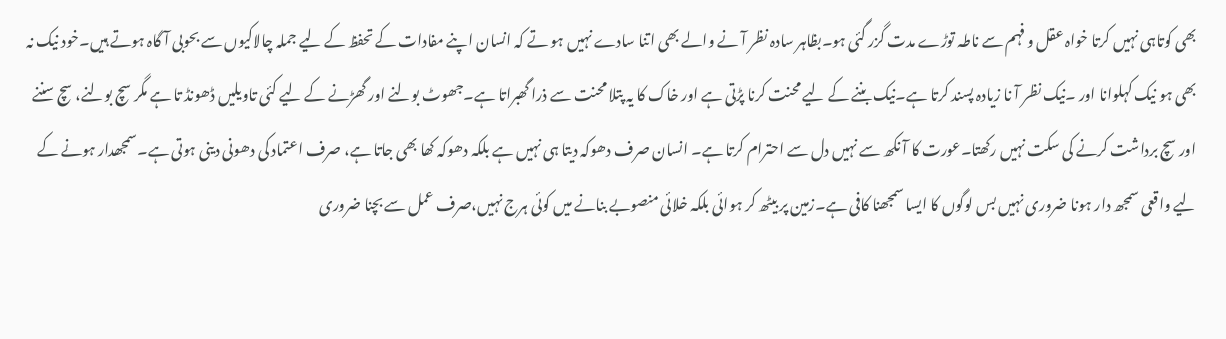بھی کوتاہی نہیں کرتا خواہ عقل و فہم سے ناطہ توڑے مدت گزر گئی ہو۔بظاہر سادہ نظر آ نے والے بھی اتنا سادے نہیں ہو تے کہ انسان اپنے مفادات کے تحفظ کے لیے جملہ چالاکیوں سے بحوبی آ گاہ ہوتے ہیں۔خود نیک نہ بھی ہو نیک کہلوانا اور ۔نیک نظر آ نا زیادہ پسند کرتا ہے۔نیک بننے کے لیے محنت کرنا پڑتی ہے اور خاک کا یہ پتلا محنت سے ذرا گھبراتا ہے۔جھوٹ بولنے اور گھڑنے کے لیے کئی تاویلیں ڈھونڈ تا ہے مگر سچ بولنے، سچ سننے اور سچ برداشت کرنے کی سکت نہیں رکھتا۔عورت کا آ نکھ سے نہیں دل سے احترام کرتا ہے۔ انسان صرف دھوکہ دیتا ہی نہیں ہے بلکہ دھوکہ کھا بھی جاتا ہے، صرف اعتماد کی دھونی دینی ہوتی ہے۔سمجھدار ہونے کے لیے واقعی سمجھ دار ہونا ضروری نہیں بس لوگوں کا ایسا سمجھنا کافی ہے۔زمین پر بیٹھ کر ہوائی بلکہ خلائی منصوبے بنانے میں کوئی ہرج نہیں،صرف عمل سے بچنا ضروری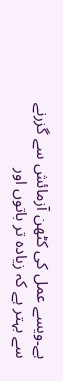ہے۔ویسے عمل کی کٹھن آزمائش سے گزرنے سے بہتر ہے کہ زیادہ تر باتوں اور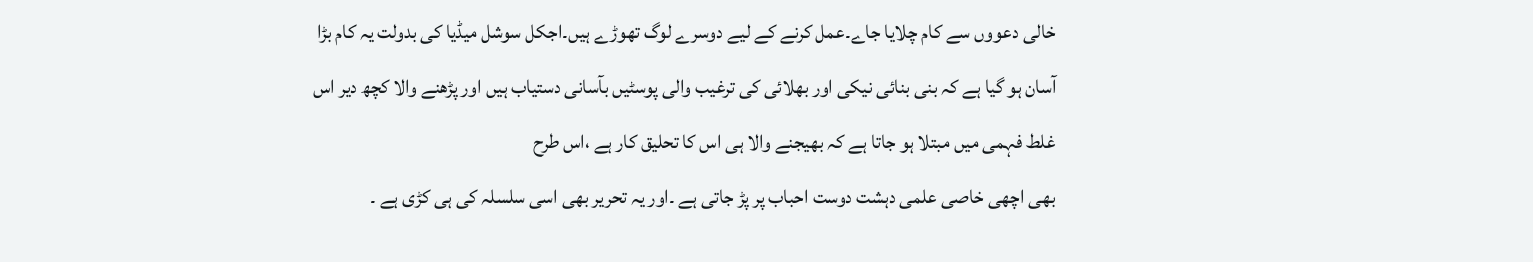خالی دعووں سے کام چلایا جاے۔عمل کرنے کے لیے دوسرے لوگ تھوڑے ہیں۔اجکل سوشل میڈیا کی بدولت یہ کام بڑا آسان ہو گیا ہے کہ بنی بنائی نیکی اور بھلائی کی ترغیب والی پوسٹیں بآسانی دستیاب ہیں اور پڑھنے والا کچھ دیر اس غلط فہمی میں مبتلا ہو جاتا ہے کہ بھیجنے والا ہی اس کا تحلیق کار ہے ،اس طرح
بھی اچھی خاصی علمی دہشت دوست احباب پر پڑ جاتی ہے ۔اور یہ تحریر بھی اسی سلسلہ کی ہی کڑی ہے ۔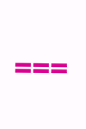===